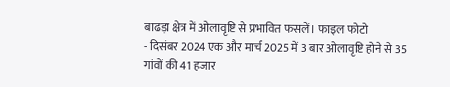बाढड़ा क्षेत्र में ओलावृष्टि से प्रभावित फसलें। फाइल फोटो
- दिसंबर 2024 एक और मार्च 2025 में 3 बार ओलावृष्टि होने से 35 गांवों की 41 हजार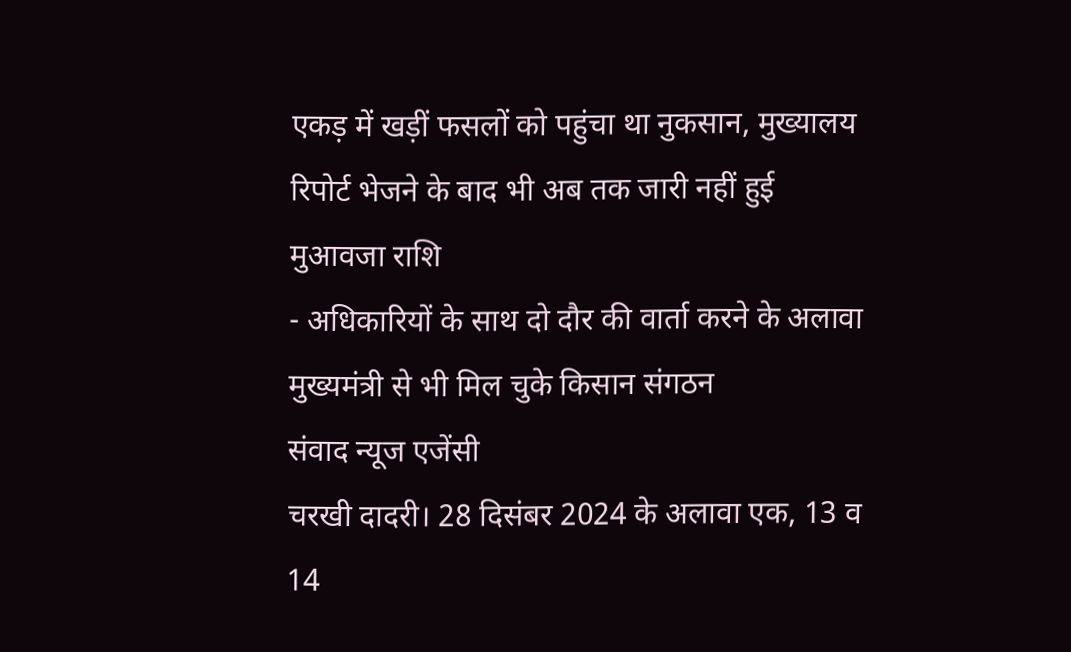एकड़ में खड़ीं फसलों को पहुंचा था नुकसान, मुख्यालय रिपोर्ट भेजने के बाद भी अब तक जारी नहीं हुई मुआवजा राशि
- अधिकारियों के साथ दो दौर की वार्ता करने के अलावा मुख्यमंत्री से भी मिल चुके किसान संगठन
संवाद न्यूज एजेंसी
चरखी दादरी। 28 दिसंबर 2024 के अलावा एक, 13 व 14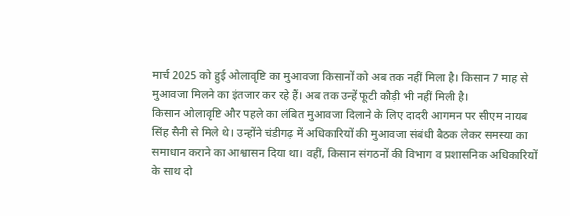मार्च 2025 को हुई ओलावृष्टि का मुआवजा किसानों को अब तक नहीं मिला है। किसान 7 माह से मुआवजा मिलने का इंतजार कर रहे हैं। अब तक उन्हें फूटी कौड़ी भी नहीं मिली है।
किसान ओलावृष्टि और पहले का लंबित मुआवजा दिलाने के लिए दादरी आगमन पर सीएम नायब सिंह सैनी से मिले थे। उन्होंने चंडीगढ़ में अधिकारियों की मुआवजा संबंधी बैठक लेकर समस्या का समाधान कराने का आश्वासन दिया था। वहीं, किसान संगठनों की विभाग व प्रशासनिक अधिकारियों के साथ दो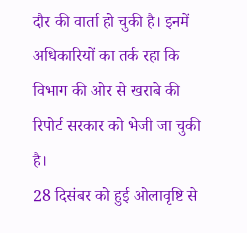दौर की वार्ता हो चुकी है। इनमें अधिकारियों का तर्क रहा कि विभाग की ओर से खराबे की रिपोर्ट सरकार को भेजी जा चुकी है।
28 दिसंबर को हुई ओलावृष्टि से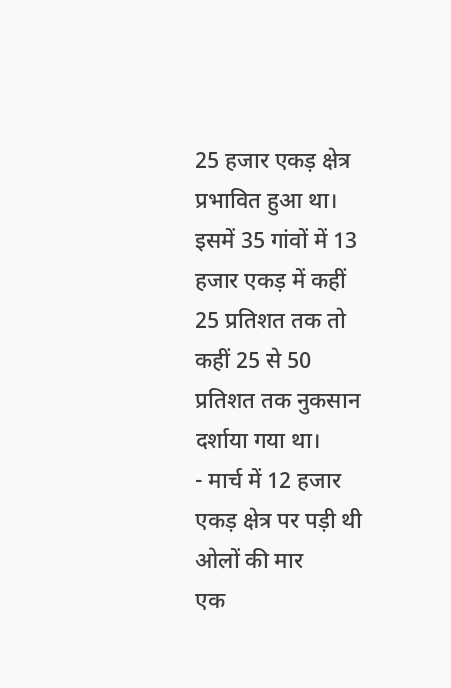25 हजार एकड़ क्षेत्र प्रभावित हुआ था। इसमें 35 गांवों में 13 हजार एकड़ में कहीं 25 प्रतिशत तक तो कहीं 25 से 50 प्रतिशत तक नुकसान दर्शाया गया था।
- मार्च में 12 हजार एकड़ क्षेत्र पर पड़ी थी ओलों की मार
एक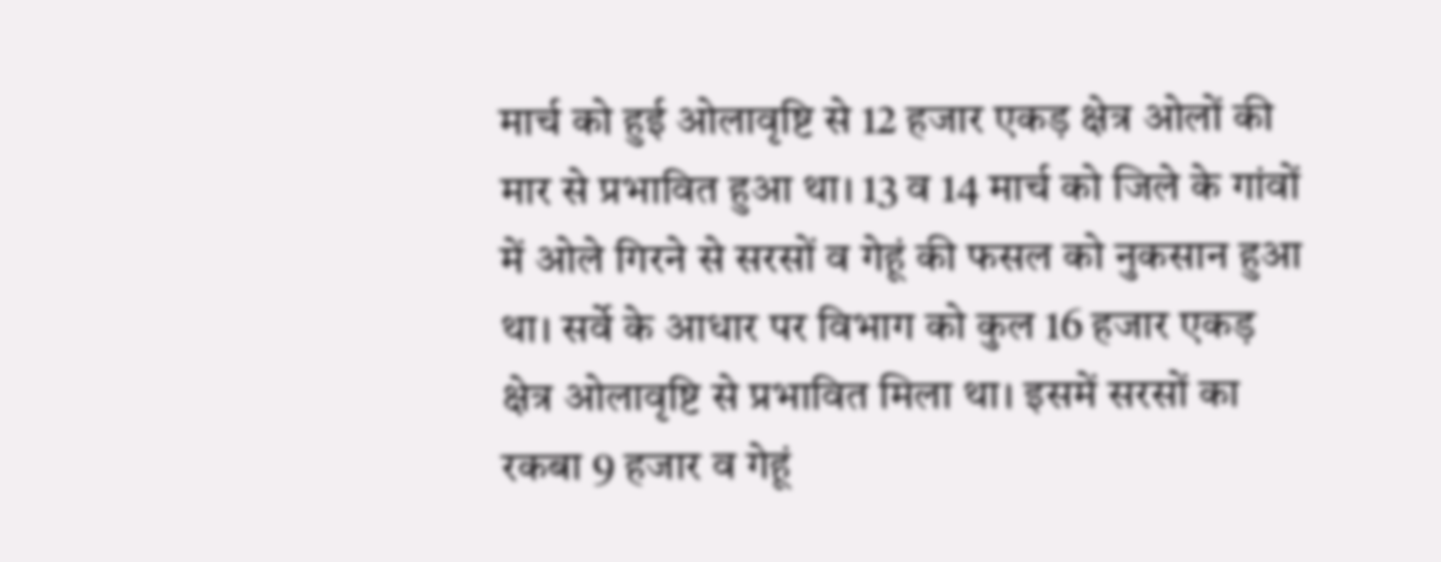मार्च को हुई ओलावृष्टि से 12 हजार एकड़ क्षेत्र ओलों की मार से प्रभावित हुआ था। 13 व 14 मार्च को जिले के गांवों में ओले गिरने से सरसों व गेहूं की फसल को नुकसान हुआ था। सर्वे के आधार पर विभाग को कुल 16 हजार एकड़ क्षेत्र ओलावृष्टि से प्रभावित मिला था। इसमें सरसों का रकबा 9 हजार व गेहूं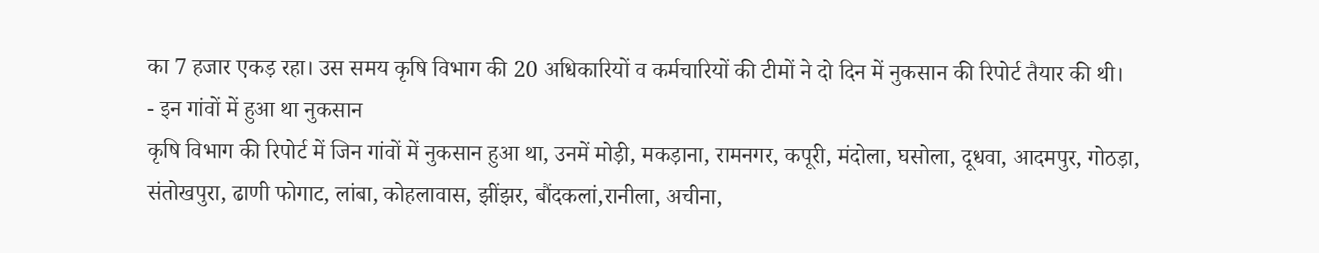का 7 हजार एकड़ रहा। उस समय कृषि विभाग की 20 अधिकारियों व कर्मचारियों की टीमों ने दो दिन में नुकसान की रिपोर्ट तैयार की थी।
- इन गांवों में हुआ था नुकसान
कृषि विभाग की रिपोर्ट में जिन गांवों में नुकसान हुआ था, उनमें मोड़ी, मकड़ाना, रामनगर, कपूरी, मंदोला, घसोला, दूधवा, आदमपुर, गोठड़ा, संतोखपुरा, ढाणी फोगाट, लांबा, कोहलावास, झींझर, बौंदकलां,रानीला, अचीना,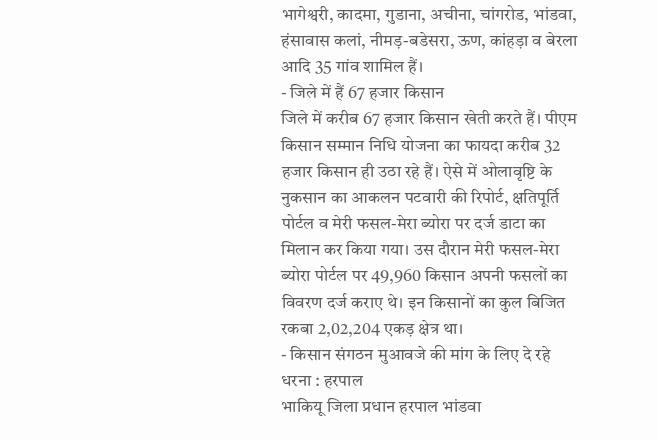भागेश्वरी, कादमा, गुडाना, अचीना, चांगरोड, भांडवा, हंसावास कलां, नीमड़-बडेसरा, ऊण, कांहड़ा व बेरला आदि 35 गांव शामिल हैं।
- जिले में हैं 67 हजार किसान
जिले में करीब 67 हजार किसान खेती करते हैं। पीएम किसान सम्मान निधि योजना का फायदा करीब 32 हजार किसान ही उठा रहे हैं। ऐसे में ओलावृष्टि के नुकसान का आकलन पटवारी की रिपोर्ट, क्षतिपूर्ति पोर्टल व मेरी फसल-मेरा ब्योरा पर दर्ज डाटा का मिलान कर किया गया। उस दौरान मेरी फसल-मेरा ब्योरा पोर्टल पर 49,960 किसान अपनी फसलों का विवरण दर्ज कराए थे। इन किसानों का कुल बिजित रकबा 2,02,204 एकड़ क्षेत्र था।
- किसान संगठन मुआवजे की मांग के लिए दे रहे धरना : हरपाल
भाकियू जिला प्रधान हरपाल भांडवा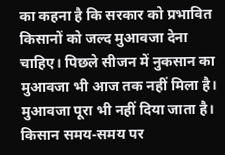का कहना है कि सरकार को प्रभावित किसानों को जल्द मुआवजा देना चाहिए। पिछले सीजन में नुकसान का मुआवजा भी आज तक नहीं मिला है। मुआवजा पूरा भी नहीं दिया जाता है। किसान समय-समय पर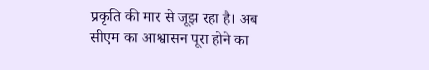प्रकृति की मार से जूझ रहा है। अब सीएम का आश्वासन पूरा होने का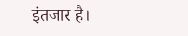इंतजार है।